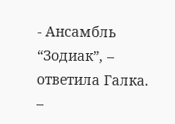- Ансамбль “Зодиак”, – ответила Галка. –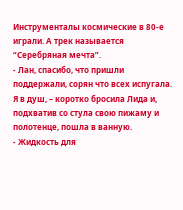Инструменталы космические в 80-е играли. А трек называется “Серебряная мечта”.
- Лан, спасибо, что пришли поддержали, сорян что всех испугала. Я в душ, – коротко бросила Лида и, подхватив со стула свою пижаму и полотенце, пошла в ванную.
- Жидкость для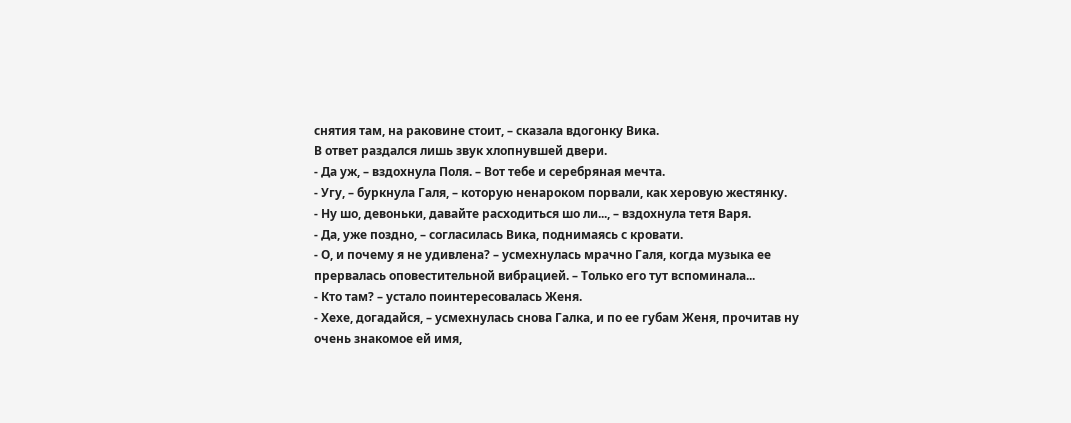снятия там, на раковине стоит, – сказала вдогонку Вика.
В ответ раздался лишь звук хлопнувшей двери.
- Да уж, – вздохнула Поля. – Вот тебе и серебряная мечта.
- Угу, – буркнула Галя, – которую ненароком порвали, как херовую жестянку.
- Ну шо, девоньки, давайте расходиться шо ли..., – вздохнула тетя Варя.
- Да, уже поздно, – согласилась Вика, поднимаясь с кровати.
- О, и почему я не удивлена? – усмехнулась мрачно Галя, когда музыка ее прервалась оповестительной вибрацией. – Только его тут вспоминала...
- Кто там? – устало поинтересовалась Женя.
- Хехе, догадайся, – усмехнулась снова Галка, и по ее губам Женя, прочитав ну очень знакомое ей имя,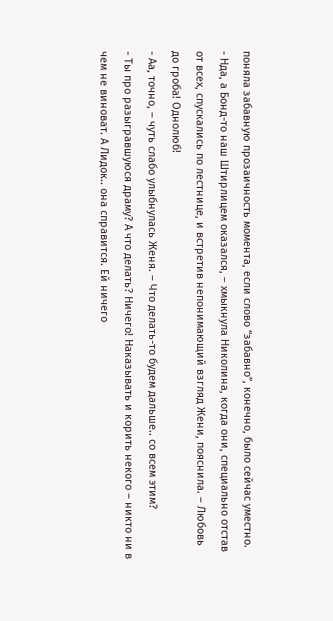поняла забавную прозаичность момента, если слово “забавно”, конечно, было сейчас уместно.
- Нда, а Бонд-то наш Штирлицем оказался, – хмыкнула Николина, когда они, специально отстав от всех, спускались по лестнице, и встретив непонимающий взгляд Жени, пояснила. – Любовь до гроба! Однолюб!
- Аа, точно, – чуть слабо улыбнулась Женя. – Что делать-то будем дальше.. со всем этим?
- Ты про разыгравшуюся драму? А что делать? Ничего! Наказывать и корить некого – никто ни в чем не виноват. А Лидок.. она справится. Ей ничего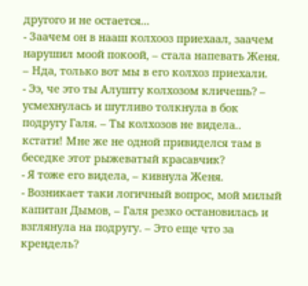другого и не остается...
- Заачем он в нааш колхооз приехаал, заачем нарушил моой покоой, – стала напевать Женя. – Нда, только вот мы в его колхоз приехали.
- Ээ, че это ты Алушту колхозом кличешь? – усмехнулась и шутливо толкнула в бок подругу Галя. – Ты колхозов не видела.. кстати! Мне же не одной привиделся там в беседке этот рыжеватый красавчик?
- Я тоже его видела, – кивнула Женя.
- Возникает таки логичный вопрос, мой милый капитан Дымов, – Галя резко остановилась и взглянула на подругу. – Это еще что за крендель?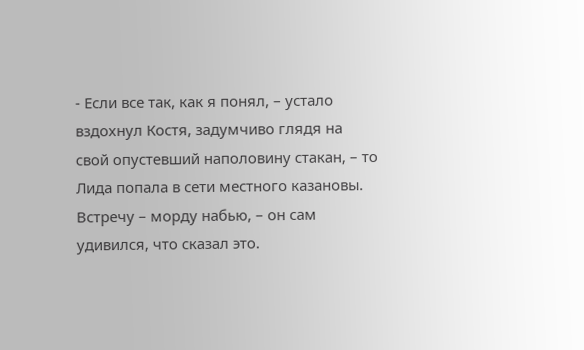- Если все так, как я понял, – устало вздохнул Костя, задумчиво глядя на свой опустевший наполовину стакан, – то Лида попала в сети местного казановы. Встречу – морду набью, – он сам удивился, что сказал это.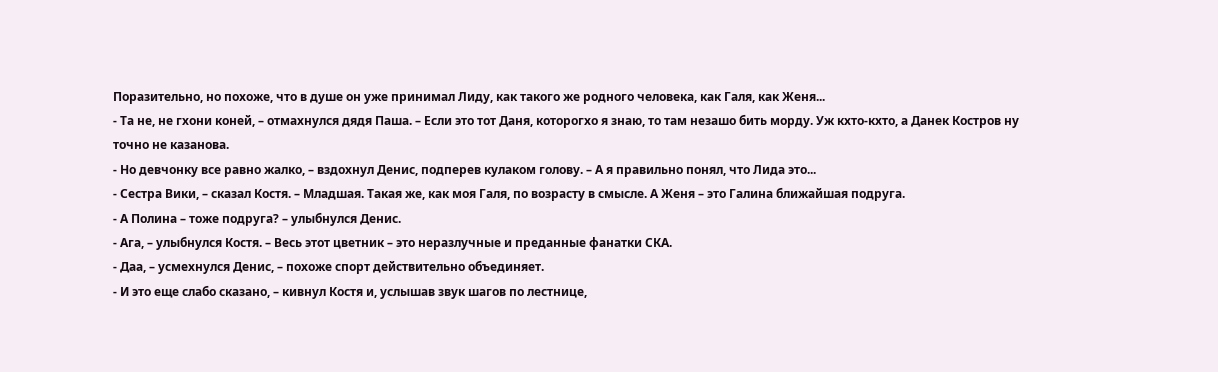Поразительно, но похоже, что в душе он уже принимал Лиду, как такого же родного человека, как Галя, как Женя...
- Та не, не гхони коней, – отмахнулся дядя Паша. – Если это тот Даня, которогхо я знаю, то там незашо бить морду. Уж кхто-кхто, а Данек Костров ну точно не казанова.
- Но девчонку все равно жалко, – вздохнул Денис, подперев кулаком голову. – А я правильно понял, что Лида это...
- Сестра Вики, – сказал Костя. – Младшая. Такая же, как моя Галя, по возрасту в смысле. А Женя – это Галина ближайшая подруга.
- А Полина – тоже подруга? – улыбнулся Денис.
- Ага, – улыбнулся Костя. – Весь этот цветник – это неразлучные и преданные фанатки СКА.
- Даа, – усмехнулся Денис, – похоже спорт действительно объединяет.
- И это еще слабо сказано, – кивнул Костя и, услышав звук шагов по лестнице,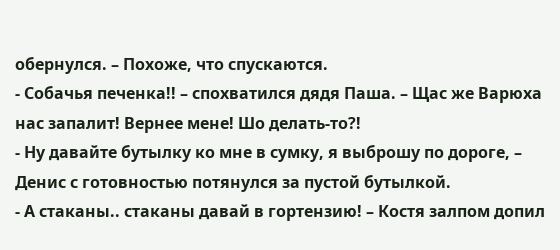обернулся. – Похоже, что спускаются.
- Собачья печенка!! – спохватился дядя Паша. – Щас же Варюха нас запалит! Вернее мене! Шо делать-то?!
- Ну давайте бутылку ко мне в сумку, я выброшу по дороге, – Денис с готовностью потянулся за пустой бутылкой.
- А стаканы.. стаканы давай в гортензию! – Костя залпом допил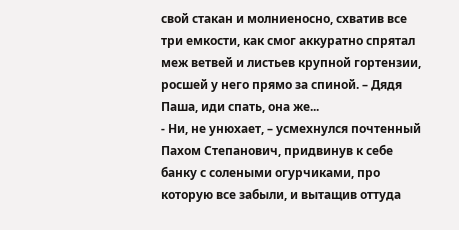свой стакан и молниеносно, схватив все три емкости, как смог аккуратно спрятал меж ветвей и листьев крупной гортензии, росшей у него прямо за спиной. – Дядя Паша, иди спать, она же...
- Ни, не унюхает, – усмехнулся почтенный Пахом Степанович, придвинув к себе банку с солеными огурчиками, про которую все забыли, и вытащив оттуда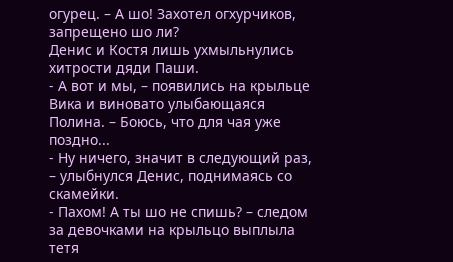огурец. – А шо! Захотел огхурчиков, запрещено шо ли?
Денис и Костя лишь ухмыльнулись хитрости дяди Паши.
- А вот и мы, – появились на крыльце Вика и виновато улыбающаяся Полина. – Боюсь, что для чая уже поздно...
- Ну ничего, значит в следующий раз, – улыбнулся Денис, поднимаясь со скамейки.
- Пахом! А ты шо не спишь? – следом за девочками на крыльцо выплыла тетя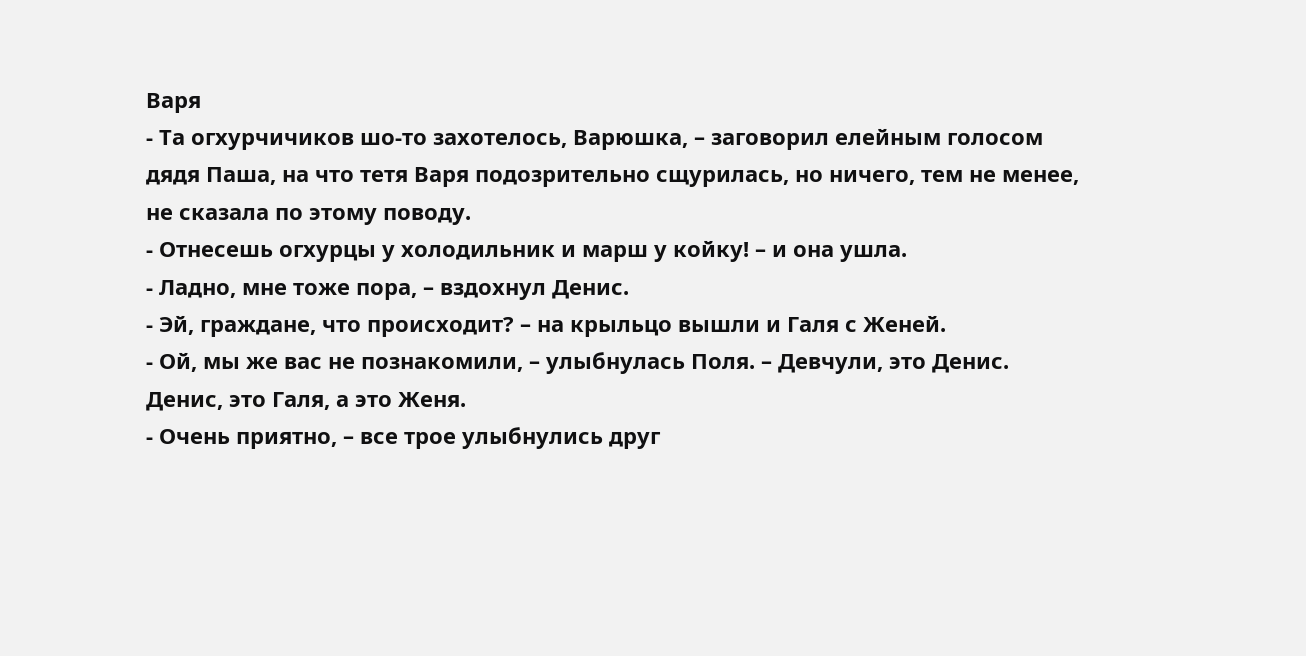Варя
- Та огхурчичиков шо-то захотелось, Варюшка, – заговорил елейным голосом дядя Паша, на что тетя Варя подозрительно сщурилась, но ничего, тем не менее, не сказала по этому поводу.
- Отнесешь огхурцы у холодильник и марш у койку! – и она ушла.
- Ладно, мне тоже пора, – вздохнул Денис.
- Эй, граждане, что происходит? – на крыльцо вышли и Галя с Женей.
- Ой, мы же вас не познакомили, – улыбнулась Поля. – Девчули, это Денис. Денис, это Галя, а это Женя.
- Очень приятно, – все трое улыбнулись друг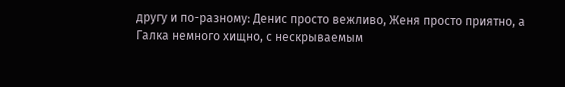другу и по-разному: Денис просто вежливо, Женя просто приятно, а Галка немного хищно, с нескрываемым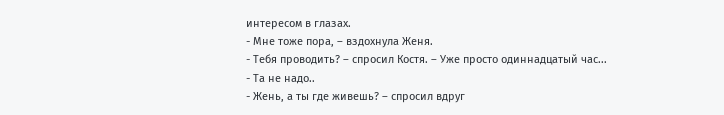интересом в глазах.
- Мне тоже пора, – вздохнула Женя.
- Тебя проводить? – спросил Костя. – Уже просто одиннадцатый час...
- Та не надо..
- Жень, а ты где живешь? – спросил вдруг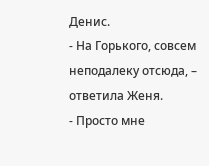Денис.
- На Горького, совсем неподалеку отсюда, – ответила Женя.
- Просто мне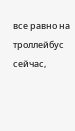все равно на троллейбус сейчас,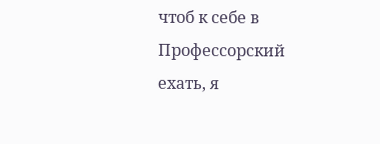чтоб к себе в Профессорский ехать, я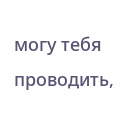могу тебя проводить,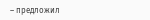– предложил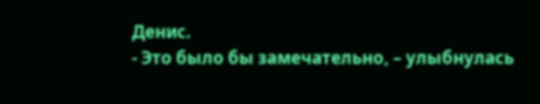Денис.
- Это было бы замечательно, – улыбнулась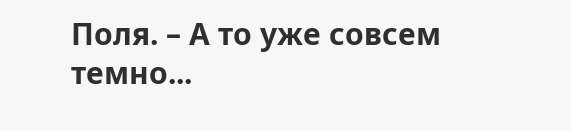Поля. – А то уже совсем темно...